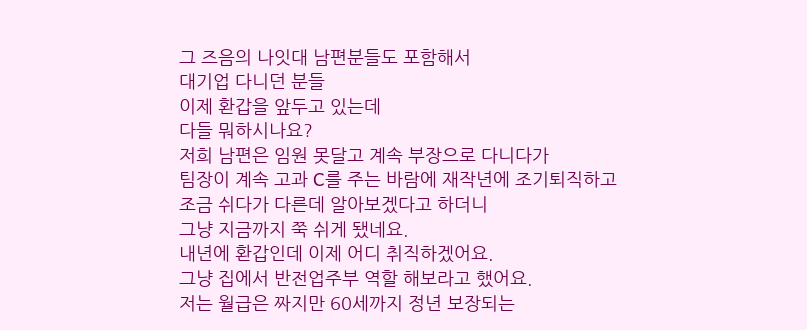그 즈음의 나잇대 남편분들도 포함해서
대기업 다니던 분들
이제 환갑을 앞두고 있는데
다들 뭐하시나요?
저희 남편은 임원 못달고 계속 부장으로 다니다가
팀장이 계속 고과 C를 주는 바람에 재작년에 조기퇴직하고
조금 쉬다가 다른데 알아보겠다고 하더니
그냥 지금까지 쭉 쉬게 됐네요.
내년에 환갑인데 이제 어디 취직하겠어요.
그냥 집에서 반전업주부 역할 해보라고 했어요.
저는 월급은 짜지만 60세까지 정년 보장되는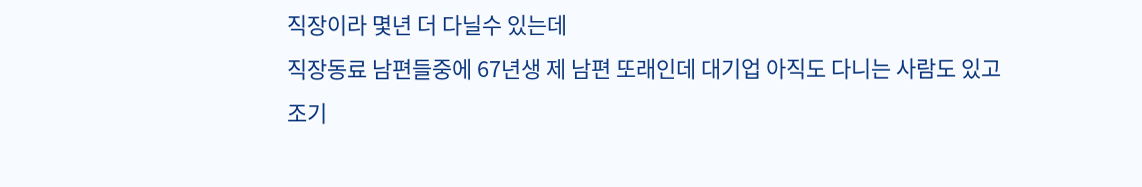직장이라 몇년 더 다닐수 있는데
직장동료 남편들중에 67년생 제 남편 또래인데 대기업 아직도 다니는 사람도 있고
조기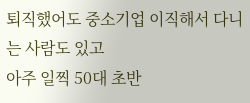퇴직했어도 중소기업 이직해서 다니는 사람도 있고
아주 일찍 50대 초반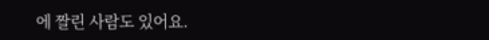에 짤린 사람도 있어요.